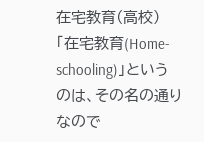在宅教育(高校)
「在宅教育(Home-schooling)」というのは、その名の通りなので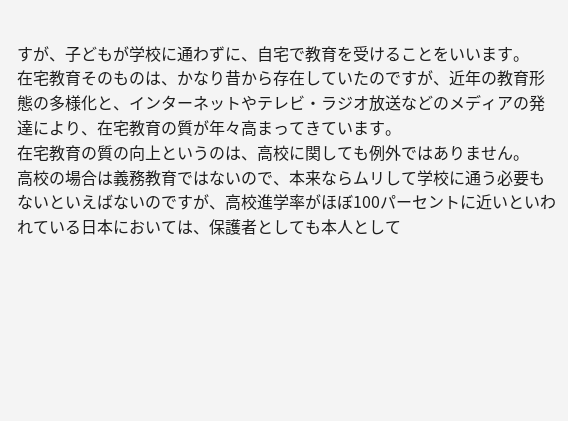すが、子どもが学校に通わずに、自宅で教育を受けることをいいます。
在宅教育そのものは、かなり昔から存在していたのですが、近年の教育形態の多様化と、インターネットやテレビ・ラジオ放送などのメディアの発達により、在宅教育の質が年々高まってきています。
在宅教育の質の向上というのは、高校に関しても例外ではありません。
高校の場合は義務教育ではないので、本来ならムリして学校に通う必要もないといえばないのですが、高校進学率がほぼ100パーセントに近いといわれている日本においては、保護者としても本人として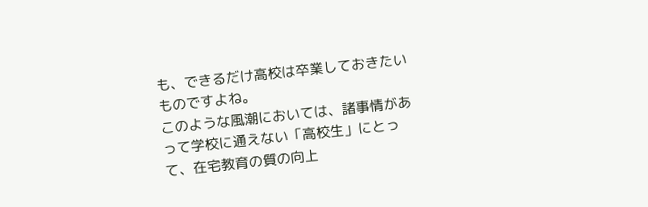も、できるだけ高校は卒業しておきたいものですよね。
このような風潮においては、諸事情があって学校に通えない「高校生」にとって、在宅教育の質の向上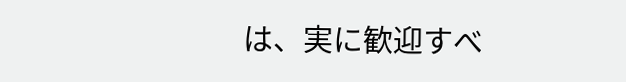は、実に歓迎すべ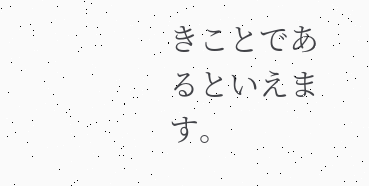きことであるといえます。